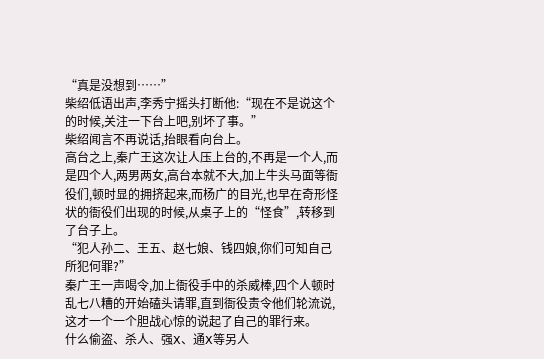“真是没想到……”
柴绍低语出声,李秀宁摇头打断他:“现在不是说这个的时候,关注一下台上吧,别坏了事。”
柴绍闻言不再说话,抬眼看向台上。
高台之上,秦广王这次让人压上台的,不再是一个人,而是四个人,两男两女,高台本就不大,加上牛头马面等衙役们,顿时显的拥挤起来,而杨广的目光,也早在奇形怪状的衙役们出现的时候,从桌子上的“怪食”,转移到了台子上。
“犯人孙二、王五、赵七娘、钱四娘,你们可知自己所犯何罪?”
秦广王一声喝令,加上衙役手中的杀威棒,四个人顿时乱七八糟的开始磕头请罪,直到衙役责令他们轮流说,这才一个一个胆战心惊的说起了自己的罪行来。
什么偷盗、杀人、强X、通X等另人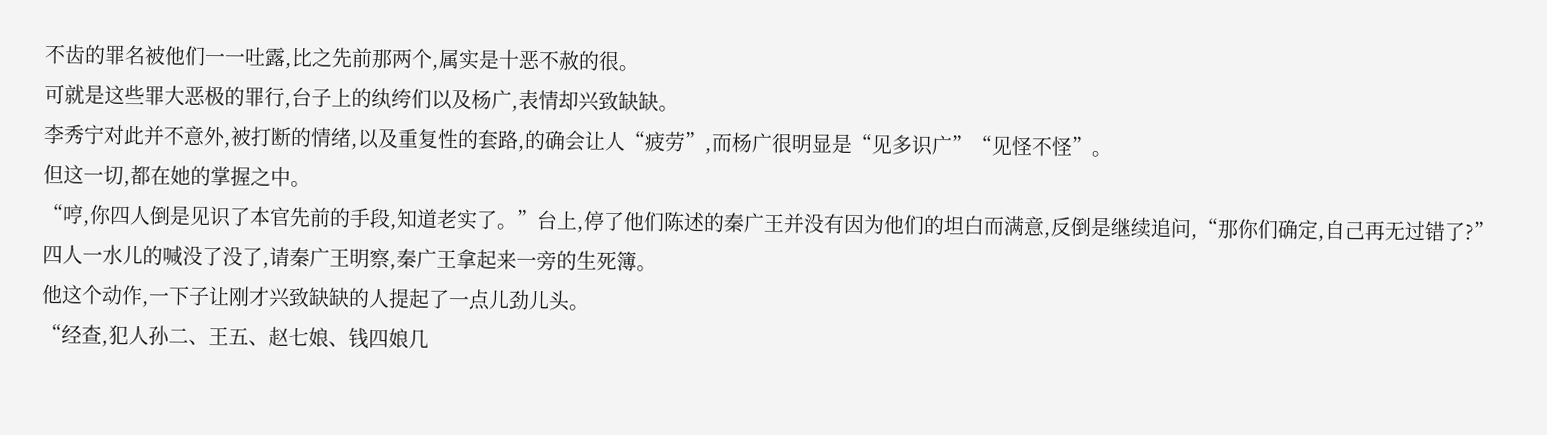不齿的罪名被他们一一吐露,比之先前那两个,属实是十恶不赦的很。
可就是这些罪大恶极的罪行,台子上的纨绔们以及杨广,表情却兴致缺缺。
李秀宁对此并不意外,被打断的情绪,以及重复性的套路,的确会让人“疲劳”,而杨广很明显是“见多识广”“见怪不怪”。
但这一切,都在她的掌握之中。
“哼,你四人倒是见识了本官先前的手段,知道老实了。”台上,停了他们陈述的秦广王并没有因为他们的坦白而满意,反倒是继续追问,“那你们确定,自己再无过错了?”
四人一水儿的喊没了没了,请秦广王明察,秦广王拿起来一旁的生死簿。
他这个动作,一下子让刚才兴致缺缺的人提起了一点儿劲儿头。
“经查,犯人孙二、王五、赵七娘、钱四娘几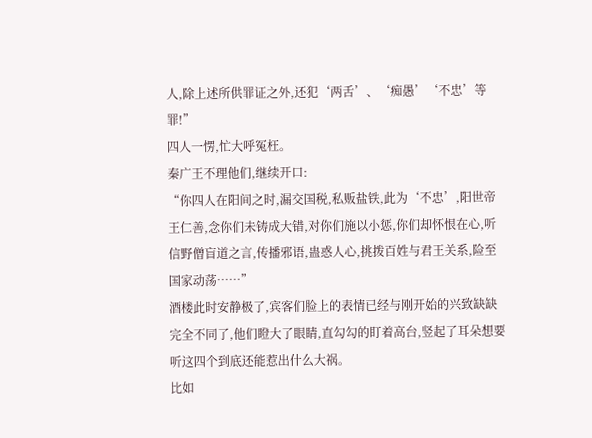人,除上述所供罪证之外,还犯‘两舌’、‘痴愚’‘不忠’等罪!”
四人一愣,忙大呼冤枉。
秦广王不理他们,继续开口:
“你四人在阳间之时,漏交国税,私贩盐铁,此为‘不忠’,阳世帝王仁善,念你们未铸成大错,对你们施以小惩,你们却怀恨在心,听信野僧盲道之言,传播邪语,蛊惑人心,挑拨百姓与君王关系,险至国家动荡……”
酒楼此时安静极了,宾客们脸上的表情已经与刚开始的兴致缺缺完全不同了,他们瞪大了眼睛,直勾勾的盯着高台,竖起了耳朵想要听这四个到底还能惹出什么大祸。
比如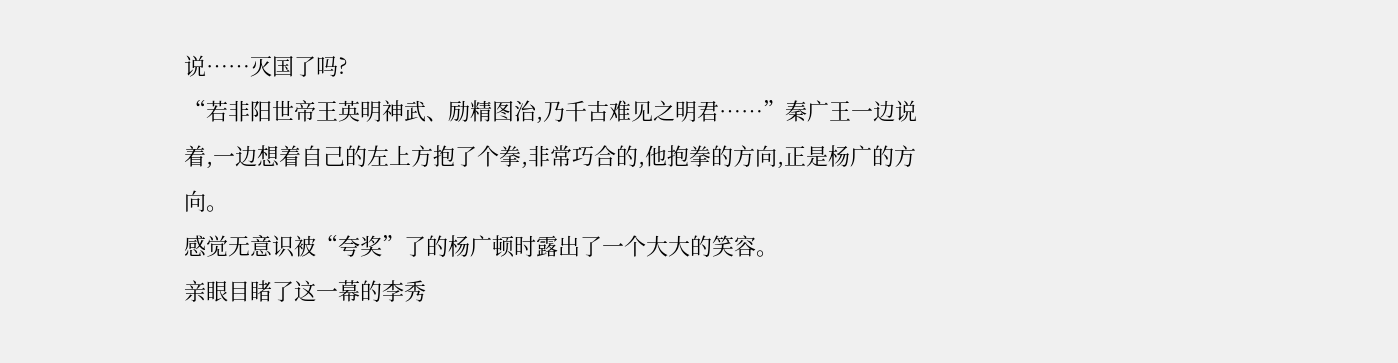说……灭国了吗?
“若非阳世帝王英明神武、励精图治,乃千古难见之明君……”秦广王一边说着,一边想着自己的左上方抱了个拳,非常巧合的,他抱拳的方向,正是杨广的方向。
感觉无意识被“夸奖”了的杨广顿时露出了一个大大的笑容。
亲眼目睹了这一幕的李秀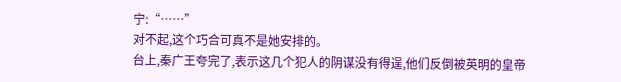宁:“……”
对不起,这个巧合可真不是她安排的。
台上,秦广王夸完了,表示这几个犯人的阴谋没有得逞,他们反倒被英明的皇帝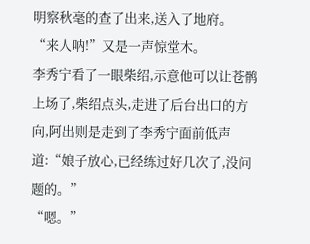明察秋毫的查了出来,送入了地府。
“来人呐!”又是一声惊堂木。
李秀宁看了一眼柴绍,示意他可以让苍鹘上场了,柴绍点头,走进了后台出口的方向,阿出则是走到了李秀宁面前低声道:“娘子放心,已经练过好几次了,没问题的。”
“嗯。”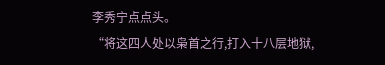李秀宁点点头。
“将这四人处以枭首之行,打入十八层地狱,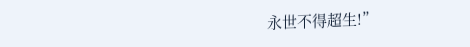永世不得超生!”